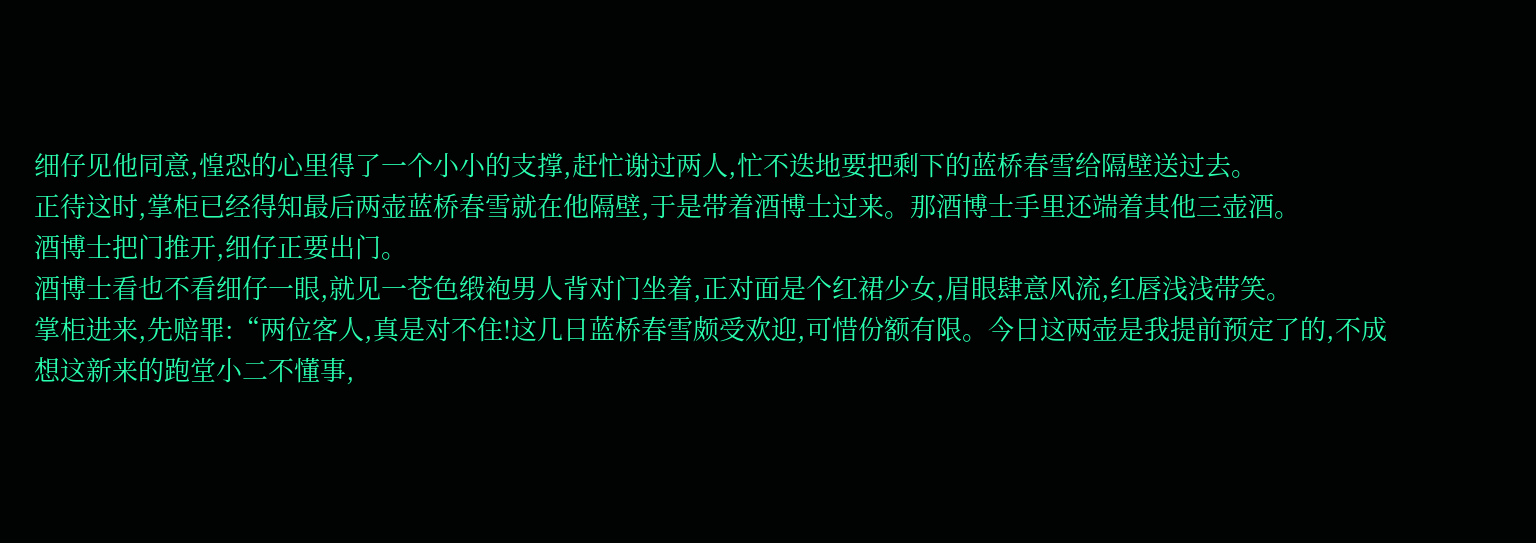细仔见他同意,惶恐的心里得了一个小小的支撑,赶忙谢过两人,忙不迭地要把剩下的蓝桥春雪给隔壁送过去。
正待这时,掌柜已经得知最后两壶蓝桥春雪就在他隔壁,于是带着酒博士过来。那酒博士手里还端着其他三壶酒。
酒博士把门推开,细仔正要出门。
酒博士看也不看细仔一眼,就见一苍色缎袍男人背对门坐着,正对面是个红裙少女,眉眼肆意风流,红唇浅浅带笑。
掌柜进来,先赔罪:“两位客人,真是对不住!这几日蓝桥春雪颇受欢迎,可惜份额有限。今日这两壶是我提前预定了的,不成想这新来的跑堂小二不懂事,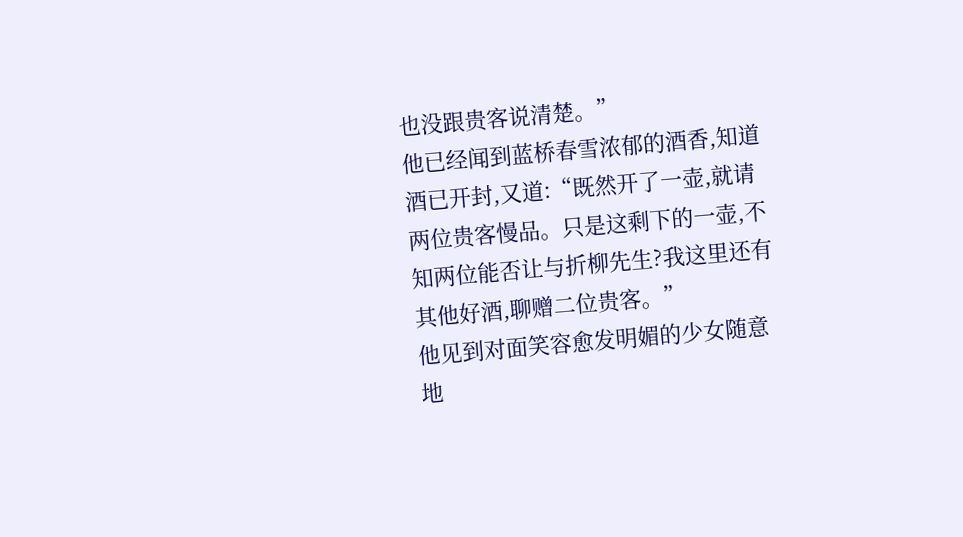也没跟贵客说清楚。”
他已经闻到蓝桥春雪浓郁的酒香,知道酒已开封,又道:“既然开了一壶,就请两位贵客慢品。只是这剩下的一壶,不知两位能否让与折柳先生?我这里还有其他好酒,聊赠二位贵客。”
他见到对面笑容愈发明媚的少女随意地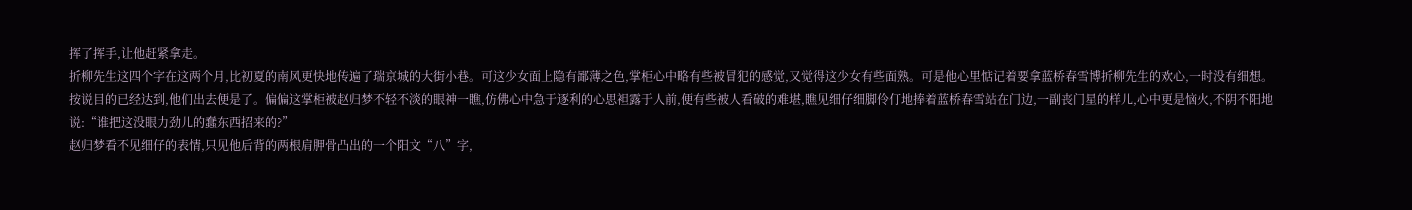挥了挥手,让他赶紧拿走。
折柳先生这四个字在这两个月,比初夏的南风更快地传遍了瑞京城的大街小巷。可这少女面上隐有鄙薄之色,掌柜心中略有些被冒犯的感觉,又觉得这少女有些面熟。可是他心里惦记着要拿蓝桥春雪博折柳先生的欢心,一时没有细想。
按说目的已经达到,他们出去便是了。偏偏这掌柜被赵归梦不轻不淡的眼神一瞧,仿佛心中急于逐利的心思袒露于人前,便有些被人看破的难堪,瞧见细仔细脚伶仃地捧着蓝桥春雪站在门边,一副丧门星的样儿,心中更是恼火,不阴不阳地说:“谁把这没眼力劲儿的蠢东西招来的?”
赵归梦看不见细仔的表情,只见他后背的两根肩胛骨凸出的一个阳文“八”字,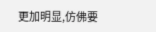更加明显,仿佛要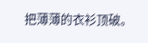把薄薄的衣衫顶破。